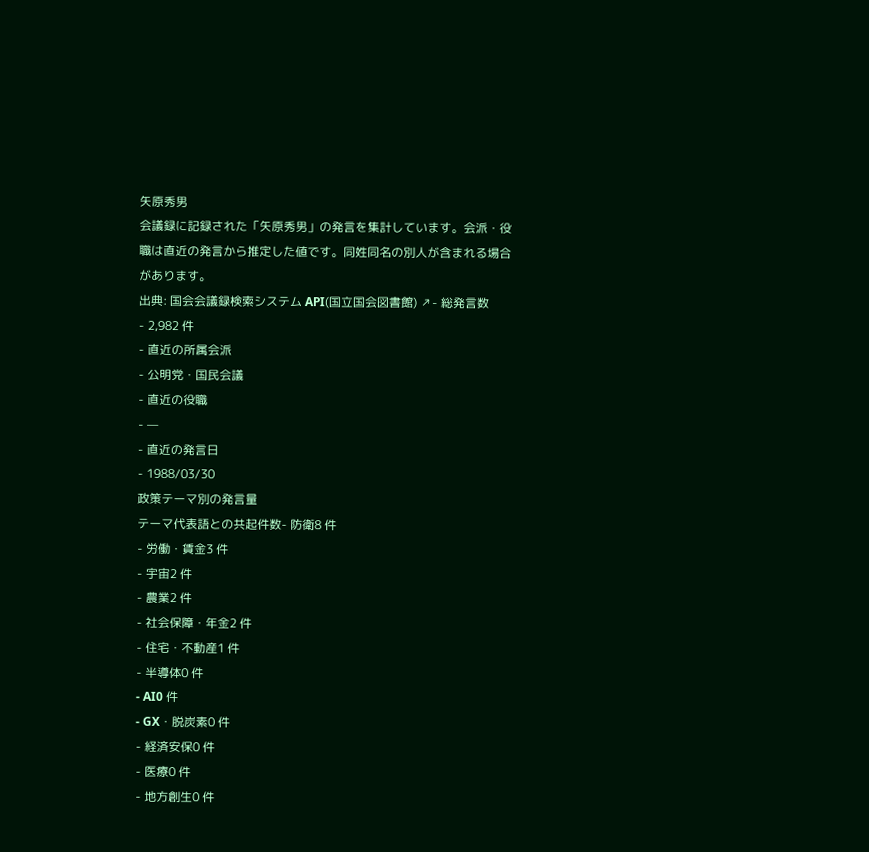矢原秀男
会議録に記録された「矢原秀男」の発言を集計しています。会派・役職は直近の発言から推定した値です。同姓同名の別人が含まれる場合があります。
出典: 国会会議録検索システム API(国立国会図書館) ↗- 総発言数
- 2,982 件
- 直近の所属会派
- 公明党・国民会議
- 直近の役職
- —
- 直近の発言日
- 1988/03/30
政策テーマ別の発言量
テーマ代表語との共起件数- 防衛8 件
- 労働・賃金3 件
- 宇宙2 件
- 農業2 件
- 社会保障・年金2 件
- 住宅・不動産1 件
- 半導体0 件
- AI0 件
- GX・脱炭素0 件
- 経済安保0 件
- 医療0 件
- 地方創生0 件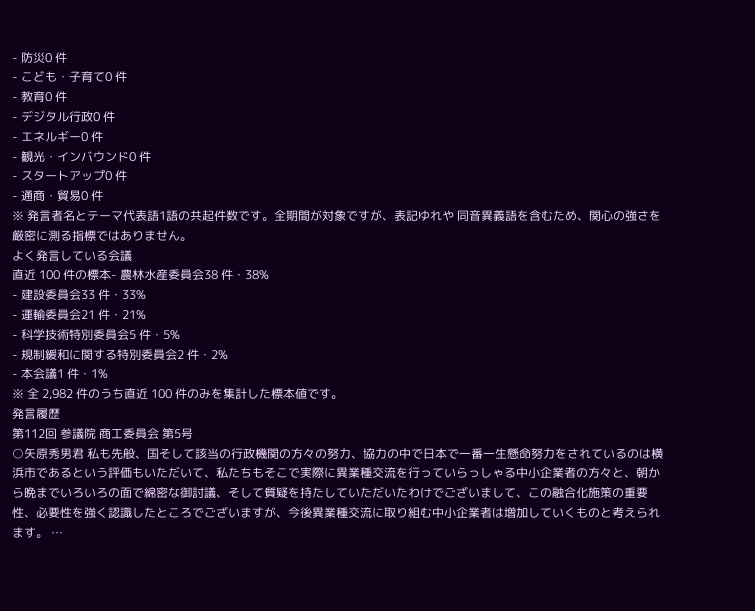- 防災0 件
- こども・子育て0 件
- 教育0 件
- デジタル行政0 件
- エネルギー0 件
- 観光・インバウンド0 件
- スタートアップ0 件
- 通商・貿易0 件
※ 発言者名とテーマ代表語1語の共起件数です。全期間が対象ですが、表記ゆれや 同音異義語を含むため、関心の強さを厳密に測る指標ではありません。
よく発言している会議
直近 100 件の標本- 農林水産委員会38 件・38%
- 建設委員会33 件・33%
- 運輸委員会21 件・21%
- 科学技術特別委員会5 件・5%
- 規制緩和に関する特別委員会2 件・2%
- 本会議1 件・1%
※ 全 2,982 件のうち直近 100 件のみを集計した標本値です。
発言履歴
第112回 参議院 商工委員会 第5号
○矢原秀男君 私も先般、国そして該当の行政機関の方々の努力、協力の中で日本で一番一生懸命努力をされているのは横浜市であるという評価もいただいて、私たちもそこで実際に異業種交流を行っていらっしゃる中小企業者の方々と、朝から晩までいろいろの面で綿密な御討議、そして質疑を持たしていただいたわけでございまして、この融合化施策の重要性、必要性を強く認識したところでございますが、今後異業種交流に取り組む中小企業者は増加していくものと考えられます。 …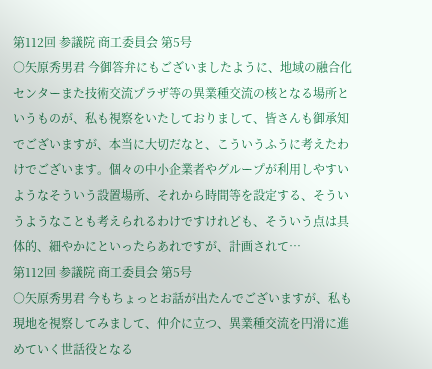第112回 参議院 商工委員会 第5号
○矢原秀男君 今御答弁にもございましたように、地域の融合化センターまた技術交流プラザ等の異業種交流の核となる場所というものが、私も視察をいたしておりまして、皆さんも御承知でございますが、本当に大切だなと、こういうふうに考えたわけでございます。個々の中小企業者やグループが利用しやすいようなそういう設置場所、それから時間等を設定する、そういうようなことも考えられるわけですけれども、そういう点は具体的、細やかにといったらあれですが、計画されて…
第112回 参議院 商工委員会 第5号
○矢原秀男君 今もちょっとお話が出たんでございますが、私も現地を視察してみまして、仲介に立つ、異業種交流を円滑に進めていく世話役となる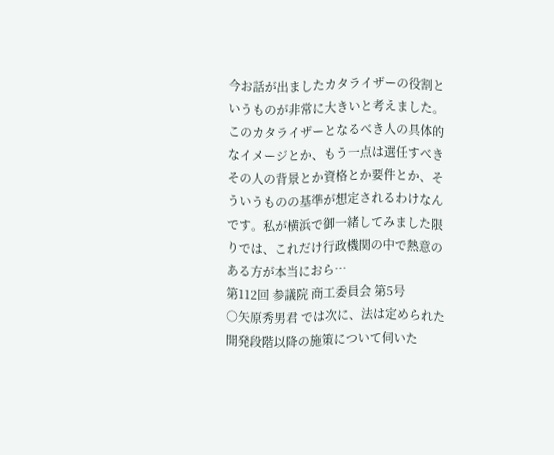今お話が出ましたカタライザーの役割というものが非常に大きいと考えました。このカタライザーとなるべき人の具体的なイメージとか、もう一点は選任すべきその人の背景とか資格とか要件とか、そういうものの基準が想定されるわけなんです。私が横浜で御一緒してみました限りでは、これだけ行政機関の中で熱意のある方が本当におら…
第112回 参議院 商工委員会 第5号
○矢原秀男君 では次に、法は定められた開発段階以降の施策について伺いた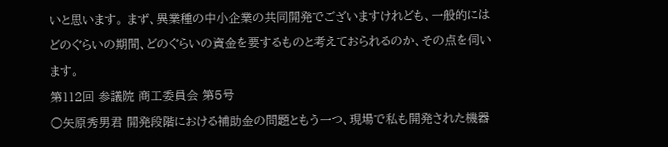いと思います。 まず、異業種の中小企業の共同開発でございますけれども、一般的にはどのぐらいの期間、どのぐらいの資金を要するものと考えておられるのか、その点を伺います。
第112回 参議院 商工委員会 第5号
○矢原秀男君 開発段階における補助金の問題ともう一つ、現場で私も開発された機器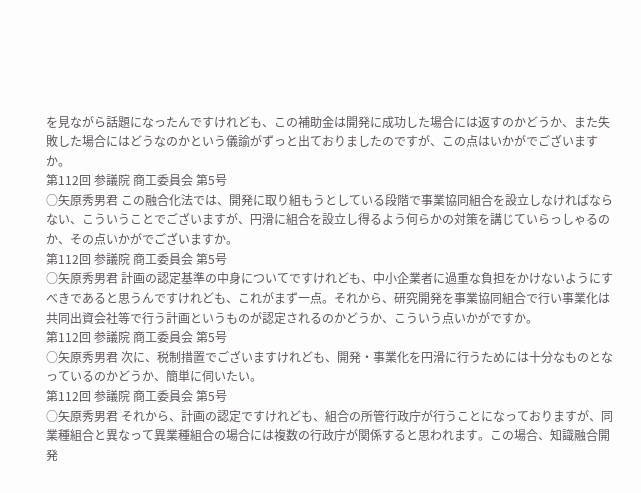を見ながら話題になったんですけれども、この補助金は開発に成功した場合には返すのかどうか、また失敗した場合にはどうなのかという儀諭がずっと出ておりましたのですが、この点はいかがでございますか。
第112回 参議院 商工委員会 第5号
○矢原秀男君 この融合化法では、開発に取り組もうとしている段階で事業協同組合を設立しなければならない、こういうことでございますが、円滑に組合を設立し得るよう何らかの対策を講じていらっしゃるのか、その点いかがでございますか。
第112回 参議院 商工委員会 第5号
○矢原秀男君 計画の認定基準の中身についてですけれども、中小企業者に過重な負担をかけないようにすべきであると思うんですけれども、これがまず一点。それから、研究開発を事業協同組合で行い事業化は共同出資会社等で行う計画というものが認定されるのかどうか、こういう点いかがですか。
第112回 参議院 商工委員会 第5号
○矢原秀男君 次に、税制措置でございますけれども、開発・事業化を円滑に行うためには十分なものとなっているのかどうか、簡単に伺いたい。
第112回 参議院 商工委員会 第5号
○矢原秀男君 それから、計画の認定ですけれども、組合の所管行政庁が行うことになっておりますが、同業種組合と異なって異業種組合の場合には複数の行政庁が関係すると思われます。この場合、知識融合開発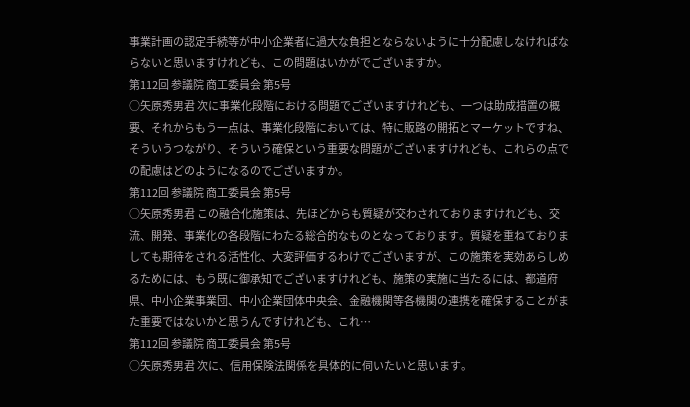事業計画の認定手続等が中小企業者に過大な負担とならないように十分配慮しなければならないと思いますけれども、この問題はいかがでございますか。
第112回 参議院 商工委員会 第5号
○矢原秀男君 次に事業化段階における問題でございますけれども、一つは助成措置の概要、それからもう一点は、事業化段階においては、特に販路の開拓とマーケットですね、そういうつながり、そういう確保という重要な問題がございますけれども、これらの点での配慮はどのようになるのでございますか。
第112回 参議院 商工委員会 第5号
○矢原秀男君 この融合化施策は、先ほどからも質疑が交わされておりますけれども、交流、開発、事業化の各段階にわたる総合的なものとなっております。質疑を重ねておりましても期待をされる活性化、大変評価するわけでございますが、この施策を実効あらしめるためには、もう既に御承知でございますけれども、施策の実施に当たるには、都道府県、中小企業事業団、中小企業団体中央会、金融機関等各機関の連携を確保することがまた重要ではないかと思うんですけれども、これ…
第112回 参議院 商工委員会 第5号
○矢原秀男君 次に、信用保険法関係を具体的に伺いたいと思います。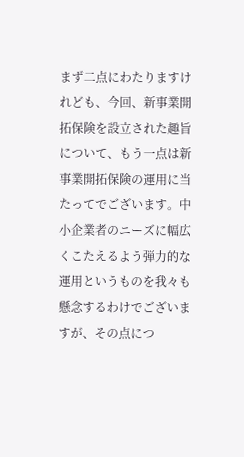まず二点にわたりますけれども、今回、新事業開拓保険を設立された趣旨について、もう一点は新事業開拓保険の運用に当たってでございます。中小企業者のニーズに幅広くこたえるよう弾力的な運用というものを我々も懸念するわけでございますが、その点につ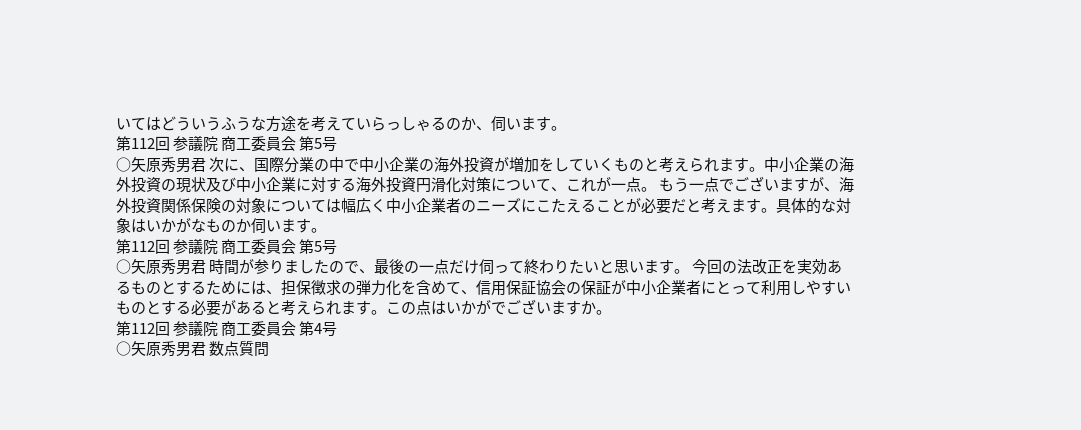いてはどういうふうな方途を考えていらっしゃるのか、伺います。
第112回 参議院 商工委員会 第5号
○矢原秀男君 次に、国際分業の中で中小企業の海外投資が増加をしていくものと考えられます。中小企業の海外投資の現状及び中小企業に対する海外投資円滑化対策について、これが一点。 もう一点でございますが、海外投資関係保険の対象については幅広く中小企業者のニーズにこたえることが必要だと考えます。具体的な対象はいかがなものか伺います。
第112回 参議院 商工委員会 第5号
○矢原秀男君 時間が参りましたので、最後の一点だけ伺って終わりたいと思います。 今回の法改正を実効あるものとするためには、担保徴求の弾力化を含めて、信用保証協会の保証が中小企業者にとって利用しやすいものとする必要があると考えられます。この点はいかがでございますか。
第112回 参議院 商工委員会 第4号
○矢原秀男君 数点質問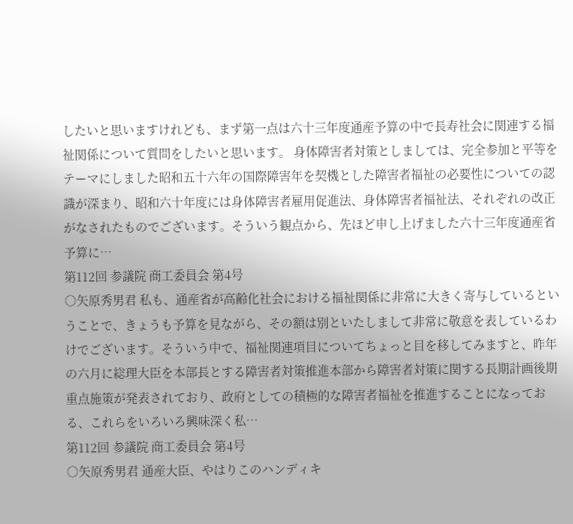したいと思いますけれども、まず第一点は六十三年度通産予算の中で長寿社会に関連する福祉関係について質問をしたいと思います。 身体障害者対策としましては、完全参加と平等をテーマにしました昭和五十六年の国際障害年を契機とした障害者福祉の必要性についての認識が深まり、昭和六十年度には身体障害者雇用促進法、身体障害者福祉法、それぞれの改正がなされたものでございます。そういう観点から、先ほど申し上げました六十三年度通産省予算に…
第112回 参議院 商工委員会 第4号
○矢原秀男君 私も、通産省が高齢化社会における福祉関係に非常に大きく寄与しているということで、きょうも予算を見ながら、その額は別といたしまして非常に敬意を表しているわけでございます。そういう中で、福祉関連項目についてちょっと目を移してみますと、昨年の六月に総理大臣を本部長とする障害者対策推進本部から障害者対策に関する長期計画後期重点施策が発表されており、政府としての積極的な障害者福祉を推進することになっておる、これらをいろいろ興味深く私…
第112回 参議院 商工委員会 第4号
○矢原秀男君 通産大臣、やはりこのハンディキ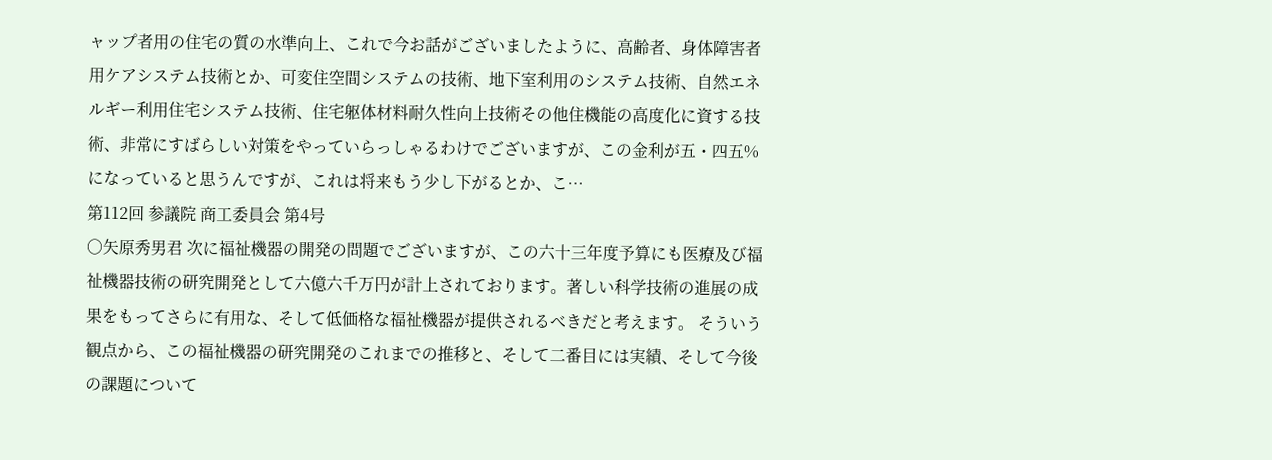ャップ者用の住宅の質の水準向上、これで今お話がございましたように、高齢者、身体障害者用ケアシステム技術とか、可変住空間システムの技術、地下室利用のシステム技術、自然エネルギー利用住宅システム技術、住宅躯体材料耐久性向上技術その他住機能の高度化に資する技術、非常にすばらしい対策をやっていらっしゃるわけでございますが、この金利が五・四五%になっていると思うんですが、これは将来もう少し下がるとか、こ…
第112回 参議院 商工委員会 第4号
○矢原秀男君 次に福祉機器の開発の問題でございますが、この六十三年度予算にも医療及び福祉機器技術の研究開発として六億六千万円が計上されております。著しい科学技術の進展の成果をもってさらに有用な、そして低価格な福祉機器が提供されるべきだと考えます。 そういう観点から、この福祉機器の研究開発のこれまでの推移と、そして二番目には実績、そして今後の課題について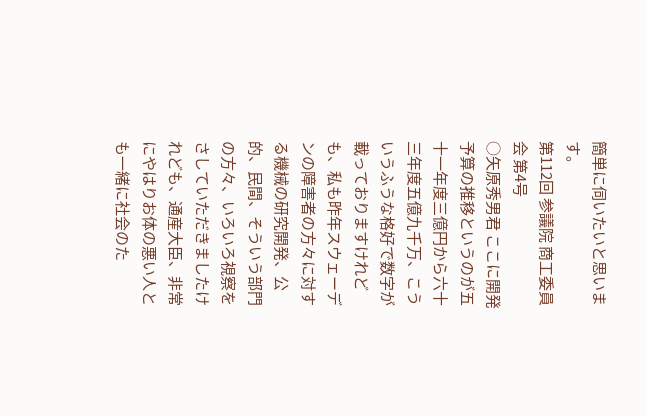簡単に伺いたいと思います。
第112回 参議院 商工委員会 第4号
○矢原秀男君 ここに開発予算の推移というのが五十一年度三億円から六十三年度五億九千万、こういうふうな格好で数字が載っておりますけれども、私も昨年スウェーデンの障害者の方々に対する機械の研究開発、公的、民間、そういう部門の方々、いろいろ視察をさしていただきましたけれども、通産大臣、非常にやはりお体の悪い人とも一緒に社会のた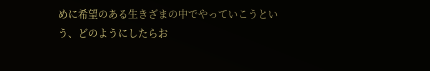めに希望のある生きざまの中でやっていこうという、どのようにしたらお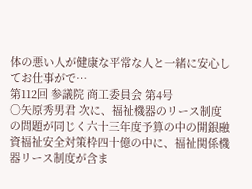体の悪い人が健康な平常な人と一緒に安心してお仕事がで…
第112回 参議院 商工委員会 第4号
○矢原秀男君 次に、福祉機器のリース制度の問題が同じく六十三年度予算の中の開銀融資福祉安全対策枠四十億の中に、福祉関係機器リース制度が含ま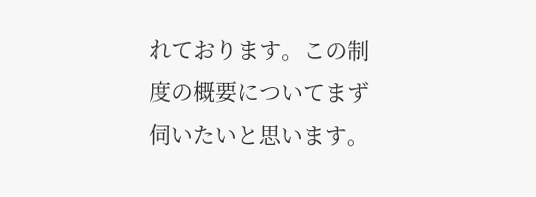れております。この制度の概要についてまず伺いたいと思います。